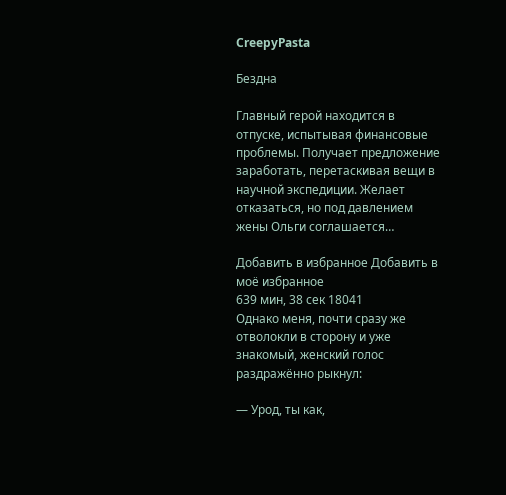CreepyPasta

Бездна

Главный герой находится в отпуске, испытывая финансовые проблемы. Получает предложение заработать, перетаскивая вещи в научной экспедиции. Желает отказаться, но под давлением жены Ольги соглашается…

Добавить в избранное Добавить в моё избранное
639 мин, 38 сек 18041
Однако меня, почти сразу же отволокли в сторону и уже знакомый, женский голос раздражённо рыкнул:

— Урод, ты как,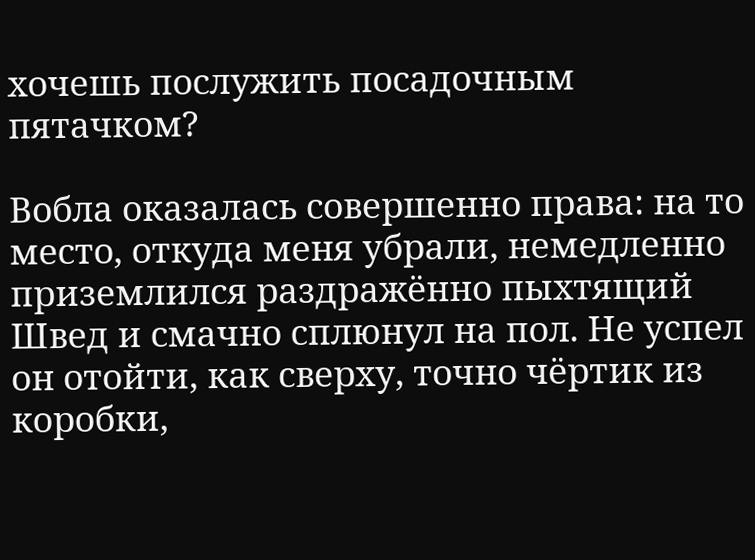хочешь послужить посадочным пятачком?

Вобла оказалась совершенно права: на то место, откуда меня убрали, немедленно приземлился раздражённо пыхтящий Швед и смачно сплюнул на пол. Не успел он отойти, как сверху, точно чёртик из коробки,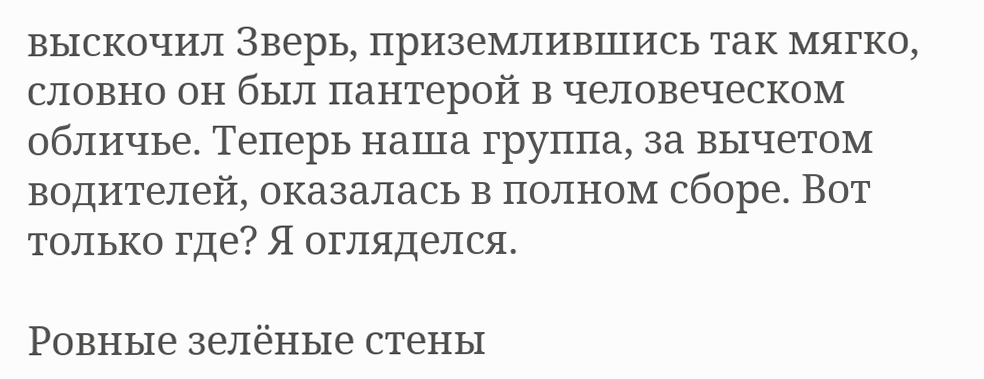выскочил Зверь, приземлившись так мягко, словно он был пантерой в человеческом обличье. Теперь наша группа, за вычетом водителей, оказалась в полном сборе. Вот только где? Я огляделся.

Ровные зелёные стены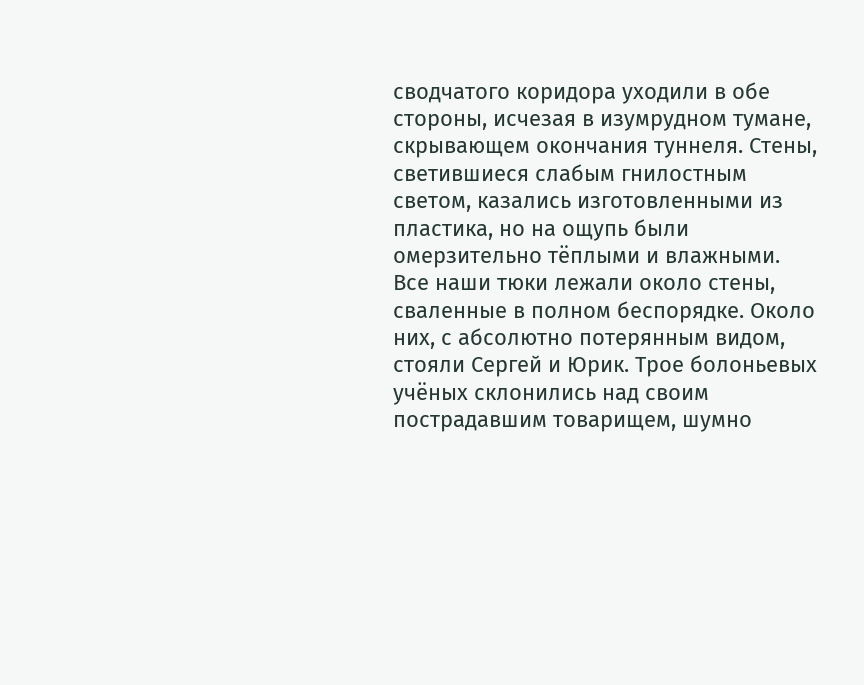сводчатого коридора уходили в обе стороны, исчезая в изумрудном тумане, скрывающем окончания туннеля. Стены, светившиеся слабым гнилостным светом, казались изготовленными из пластика, но на ощупь были омерзительно тёплыми и влажными. Все наши тюки лежали около стены, сваленные в полном беспорядке. Около них, с абсолютно потерянным видом, стояли Сергей и Юрик. Трое болоньевых учёных склонились над своим пострадавшим товарищем, шумно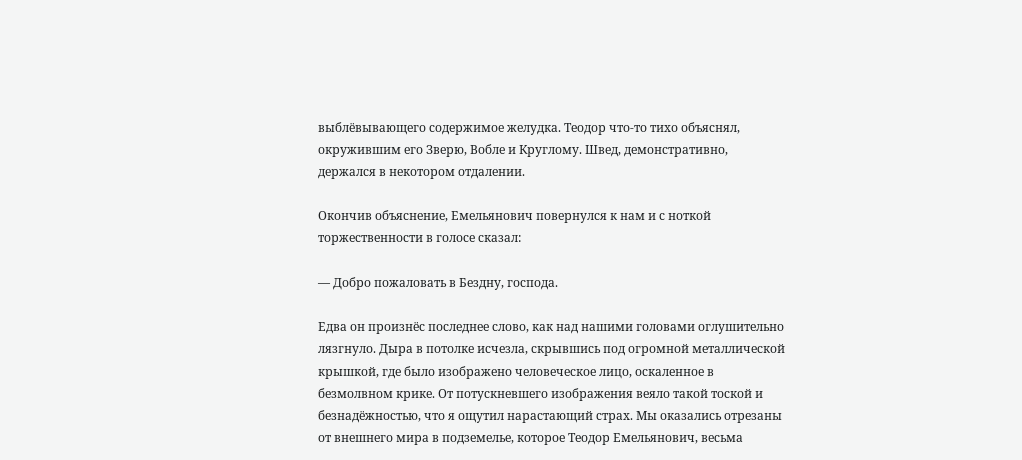выблёвывающего содержимое желудка. Теодор что-то тихо объяснял, окружившим его Зверю, Вобле и Круглому. Швед, демонстративно, держался в некотором отдалении.

Окончив объяснение, Емельянович повернулся к нам и с ноткой торжественности в голосе сказал:

— Добро пожаловать в Бездну, господа.

Едва он произнёс последнее слово, как над нашими головами оглушительно лязгнуло. Дыра в потолке исчезла, скрывшись под огромной металлической крышкой, где было изображено человеческое лицо, оскаленное в безмолвном крике. От потускневшего изображения веяло такой тоской и безнадёжностью, что я ощутил нарастающий страх. Мы оказались отрезаны от внешнего мира в подземелье, которое Теодор Емельянович, весьма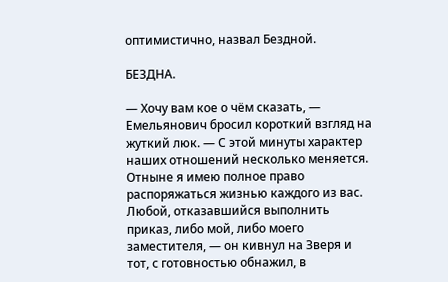оптимистично, назвал Бездной.

БЕЗДНА.

— Хочу вам кое о чём сказать, — Емельянович бросил короткий взгляд на жуткий люк. — С этой минуты характер наших отношений несколько меняется. Отныне я имею полное право распоряжаться жизнью каждого из вас. Любой, отказавшийся выполнить приказ, либо мой, либо моего заместителя, — он кивнул на Зверя и тот, с готовностью обнажил, в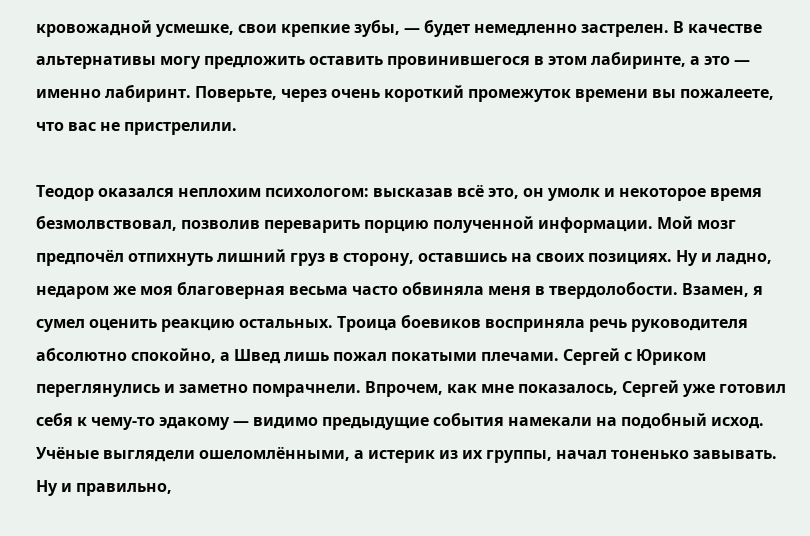кровожадной усмешке, свои крепкие зубы, — будет немедленно застрелен. В качестве альтернативы могу предложить оставить провинившегося в этом лабиринте, а это — именно лабиринт. Поверьте, через очень короткий промежуток времени вы пожалеете, что вас не пристрелили.

Теодор оказался неплохим психологом: высказав всё это, он умолк и некоторое время безмолвствовал, позволив переварить порцию полученной информации. Мой мозг предпочёл отпихнуть лишний груз в сторону, оставшись на своих позициях. Ну и ладно, недаром же моя благоверная весьма часто обвиняла меня в твердолобости. Взамен, я сумел оценить реакцию остальных. Троица боевиков восприняла речь руководителя абсолютно спокойно, а Швед лишь пожал покатыми плечами. Сергей с Юриком переглянулись и заметно помрачнели. Впрочем, как мне показалось, Сергей уже готовил себя к чему-то эдакому — видимо предыдущие события намекали на подобный исход. Учёные выглядели ошеломлёнными, а истерик из их группы, начал тоненько завывать. Ну и правильно,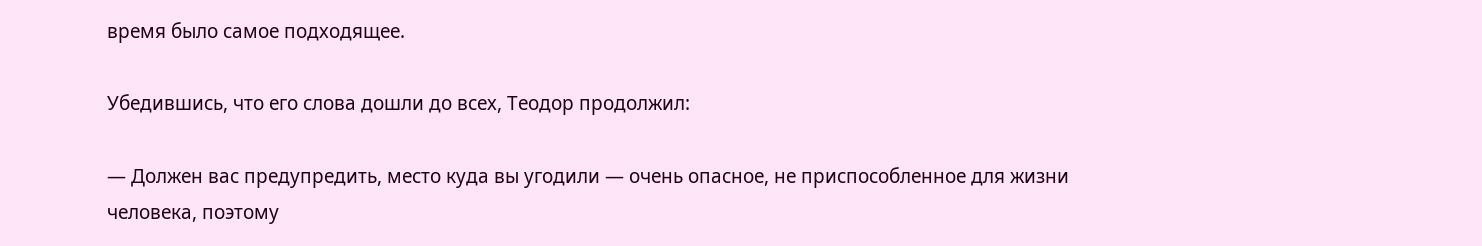время было самое подходящее.

Убедившись, что его слова дошли до всех, Теодор продолжил:

— Должен вас предупредить, место куда вы угодили — очень опасное, не приспособленное для жизни человека, поэтому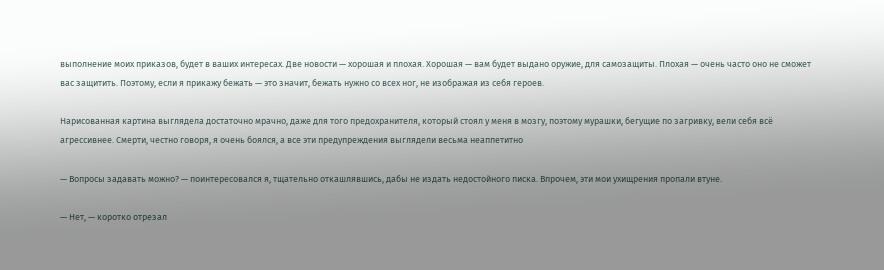выполнение моих приказов, будет в ваших интересах. Две новости — хорошая и плохая. Хорошая — вам будет выдано оружие, для самозащиты. Плохая — очень часто оно не сможет вас защитить. Поэтому, если я прикажу бежать — это значит, бежать нужно со всех ног, не изображая из себя героев.

Нарисованная картина выглядела достаточно мрачно, даже для того предохранителя, который стоял у меня в мозгу, поэтому мурашки, бегущие по загривку, вели себя всё агрессивнее. Смерти, честно говоря, я очень боялся, а все эти предупреждения выглядели весьма неаппетитно

— Вопросы задавать можно? — поинтересовался я, тщательно откашлявшись, дабы не издать недостойного писка. Впрочем, эти мои ухищрения пропали втуне.

— Нет, — коротко отрезал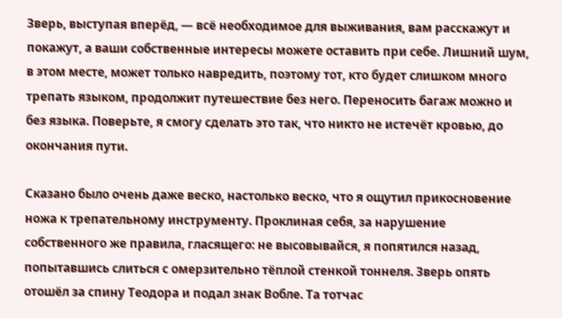Зверь, выступая вперёд, — всё необходимое для выживания, вам расскажут и покажут, а ваши собственные интересы можете оставить при себе. Лишний шум, в этом месте, может только навредить, поэтому тот, кто будет слишком много трепать языком, продолжит путешествие без него. Переносить багаж можно и без языка. Поверьте, я смогу сделать это так, что никто не истечёт кровью, до окончания пути.

Сказано было очень даже веско, настолько веско, что я ощутил прикосновение ножа к трепательному инструменту. Проклиная себя, за нарушение собственного же правила, гласящего: не высовывайся, я попятился назад, попытавшись слиться с омерзительно тёплой стенкой тоннеля. Зверь опять отошёл за спину Теодора и подал знак Вобле. Та тотчас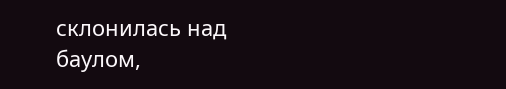склонилась над баулом,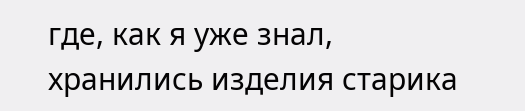где, как я уже знал, хранились изделия старика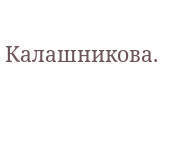Калашникова.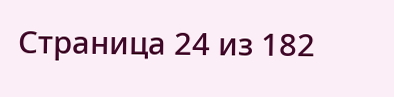Страница 24 из 182